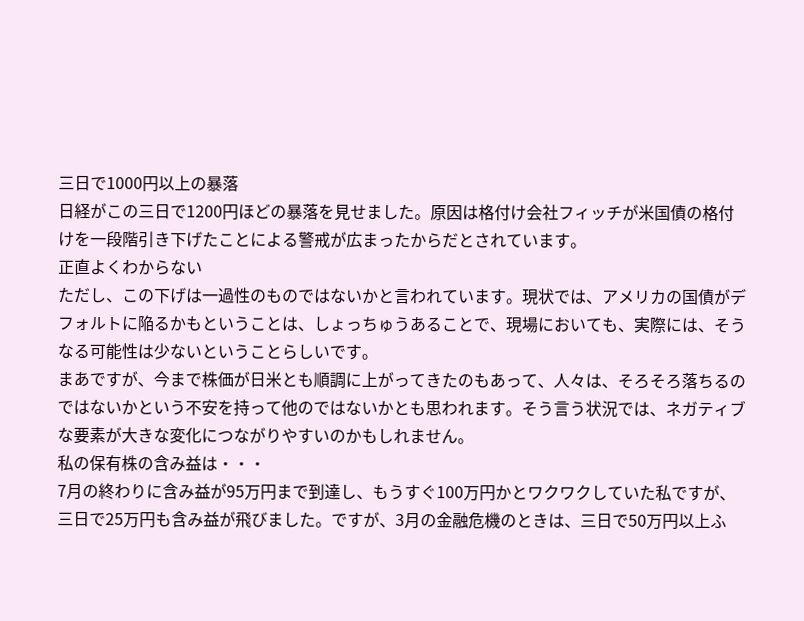三日で1000円以上の暴落
日経がこの三日で1200円ほどの暴落を見せました。原因は格付け会社フィッチが米国債の格付けを一段階引き下げたことによる警戒が広まったからだとされています。
正直よくわからない
ただし、この下げは一過性のものではないかと言われています。現状では、アメリカの国債がデフォルトに陥るかもということは、しょっちゅうあることで、現場においても、実際には、そうなる可能性は少ないということらしいです。
まあですが、今まで株価が日米とも順調に上がってきたのもあって、人々は、そろそろ落ちるのではないかという不安を持って他のではないかとも思われます。そう言う状況では、ネガティブな要素が大きな変化につながりやすいのかもしれません。
私の保有株の含み益は・・・
7月の終わりに含み益が95万円まで到達し、もうすぐ100万円かとワクワクしていた私ですが、三日で25万円も含み益が飛びました。ですが、3月の金融危機のときは、三日で50万円以上ふ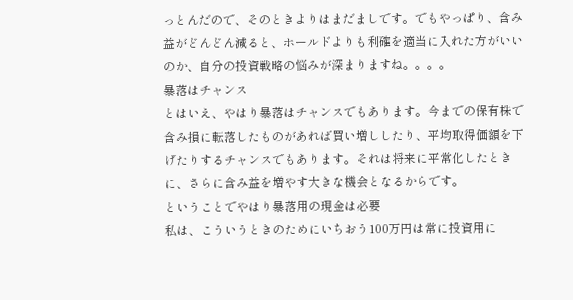っとんだので、そのときよりはまだましです。でもやっぱり、含み益がどんどん減ると、ホールドよりも利確を適当に入れた方がいいのか、自分の投資戦略の悩みが深まりますね。。。。
暴落はチャンス
とはいえ、やはり暴落はチャンスでもあります。今までの保有株で含み損に転落したものがあれば買い増ししたり、平均取得価額を下げたりするチャンスでもあります。それは将来に平常化したときに、さらに含み益を増やす大きな機会となるからです。
ということでやはり暴落用の現金は必要
私は、こういうときのためにいちおう100万円は常に投資用に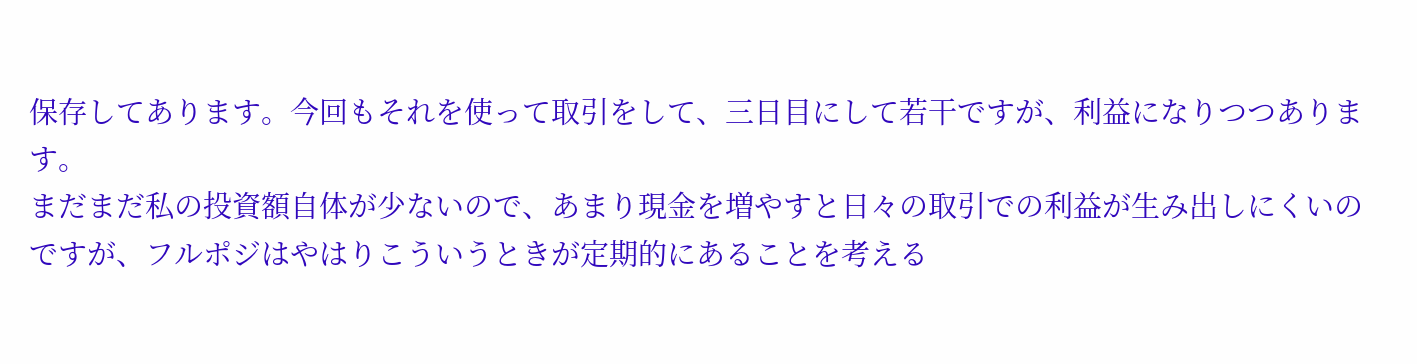保存してあります。今回もそれを使って取引をして、三日目にして若干ですが、利益になりつつあります。
まだまだ私の投資額自体が少ないので、あまり現金を増やすと日々の取引での利益が生み出しにくいのですが、フルポジはやはりこういうときが定期的にあることを考える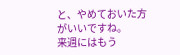と、やめておいた方がいいですね。
来週にはもう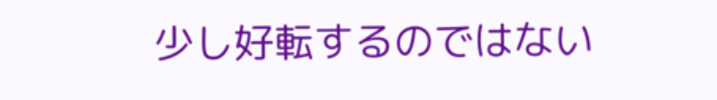少し好転するのではない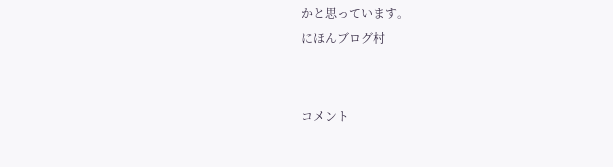かと思っています。
にほんブログ村


コメント